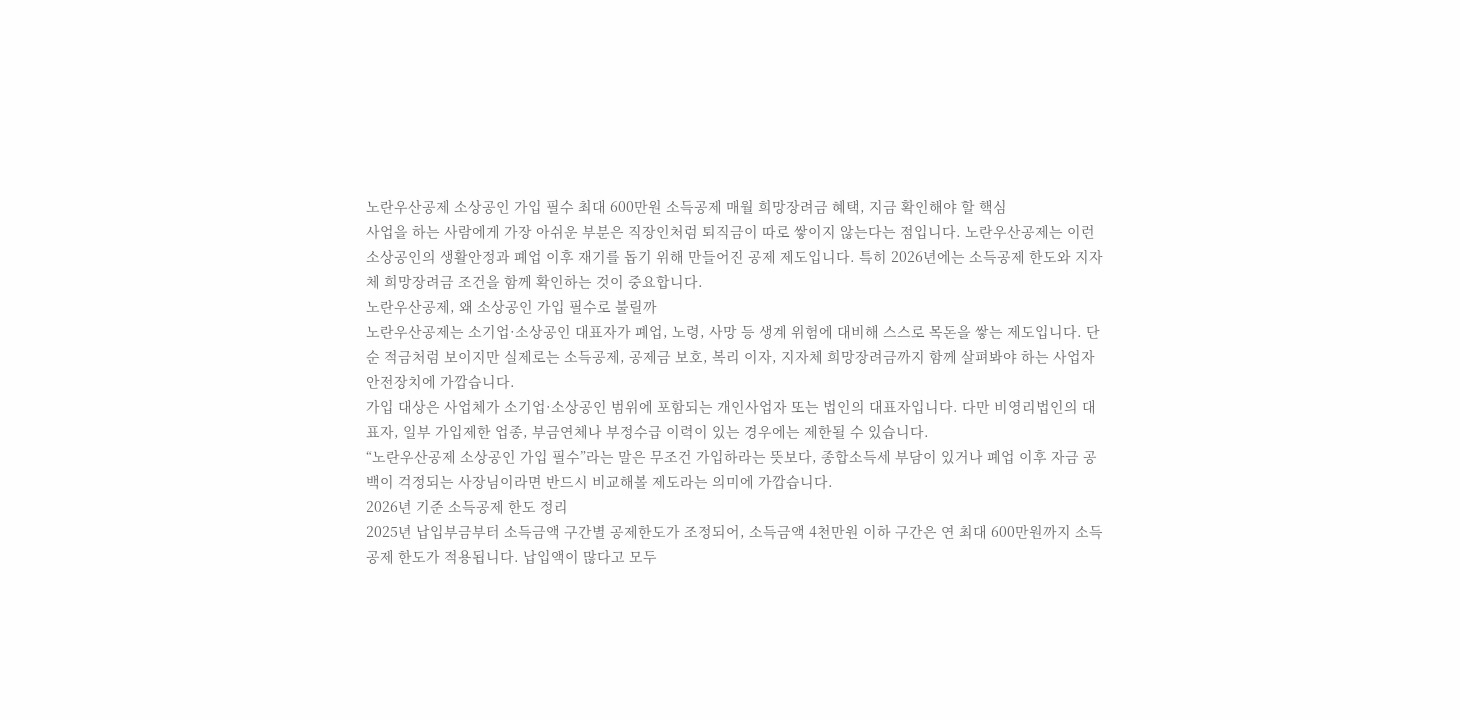노란우산공제 소상공인 가입 필수 최대 600만원 소득공제 매월 희망장려금 혜택, 지금 확인해야 할 핵심
사업을 하는 사람에게 가장 아쉬운 부분은 직장인처럼 퇴직금이 따로 쌓이지 않는다는 점입니다. 노란우산공제는 이런 소상공인의 생활안정과 폐업 이후 재기를 돕기 위해 만들어진 공제 제도입니다. 특히 2026년에는 소득공제 한도와 지자체 희망장려금 조건을 함께 확인하는 것이 중요합니다.
노란우산공제, 왜 소상공인 가입 필수로 불릴까
노란우산공제는 소기업·소상공인 대표자가 폐업, 노령, 사망 등 생계 위험에 대비해 스스로 목돈을 쌓는 제도입니다. 단순 적금처럼 보이지만 실제로는 소득공제, 공제금 보호, 복리 이자, 지자체 희망장려금까지 함께 살펴봐야 하는 사업자 안전장치에 가깝습니다.
가입 대상은 사업체가 소기업·소상공인 범위에 포함되는 개인사업자 또는 법인의 대표자입니다. 다만 비영리법인의 대표자, 일부 가입제한 업종, 부금연체나 부정수급 이력이 있는 경우에는 제한될 수 있습니다.
“노란우산공제 소상공인 가입 필수”라는 말은 무조건 가입하라는 뜻보다, 종합소득세 부담이 있거나 폐업 이후 자금 공백이 걱정되는 사장님이라면 반드시 비교해볼 제도라는 의미에 가깝습니다.
2026년 기준 소득공제 한도 정리
2025년 납입부금부터 소득금액 구간별 공제한도가 조정되어, 소득금액 4천만원 이하 구간은 연 최대 600만원까지 소득공제 한도가 적용됩니다. 납입액이 많다고 모두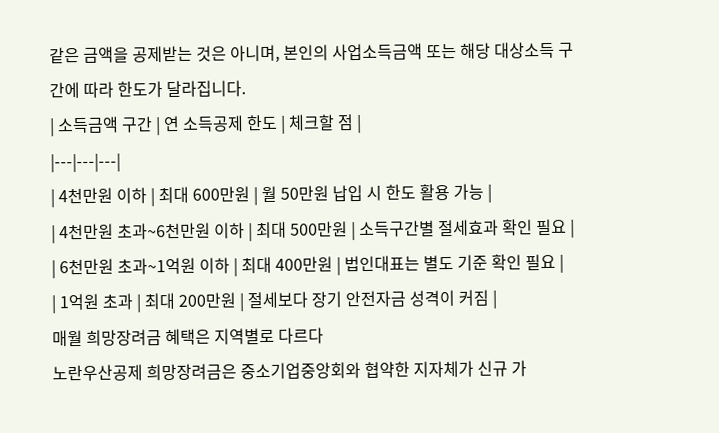같은 금액을 공제받는 것은 아니며, 본인의 사업소득금액 또는 해당 대상소득 구간에 따라 한도가 달라집니다.
| 소득금액 구간 | 연 소득공제 한도 | 체크할 점 |
|---|---|---|
| 4천만원 이하 | 최대 600만원 | 월 50만원 납입 시 한도 활용 가능 |
| 4천만원 초과~6천만원 이하 | 최대 500만원 | 소득구간별 절세효과 확인 필요 |
| 6천만원 초과~1억원 이하 | 최대 400만원 | 법인대표는 별도 기준 확인 필요 |
| 1억원 초과 | 최대 200만원 | 절세보다 장기 안전자금 성격이 커짐 |
매월 희망장려금 혜택은 지역별로 다르다
노란우산공제 희망장려금은 중소기업중앙회와 협약한 지자체가 신규 가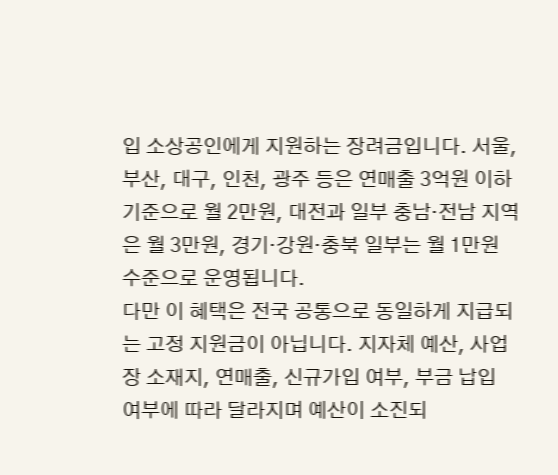입 소상공인에게 지원하는 장려금입니다. 서울, 부산, 대구, 인천, 광주 등은 연매출 3억원 이하 기준으로 월 2만원, 대전과 일부 충남·전남 지역은 월 3만원, 경기·강원·충북 일부는 월 1만원 수준으로 운영됩니다.
다만 이 혜택은 전국 공통으로 동일하게 지급되는 고정 지원금이 아닙니다. 지자체 예산, 사업장 소재지, 연매출, 신규가입 여부, 부금 납입 여부에 따라 달라지며 예산이 소진되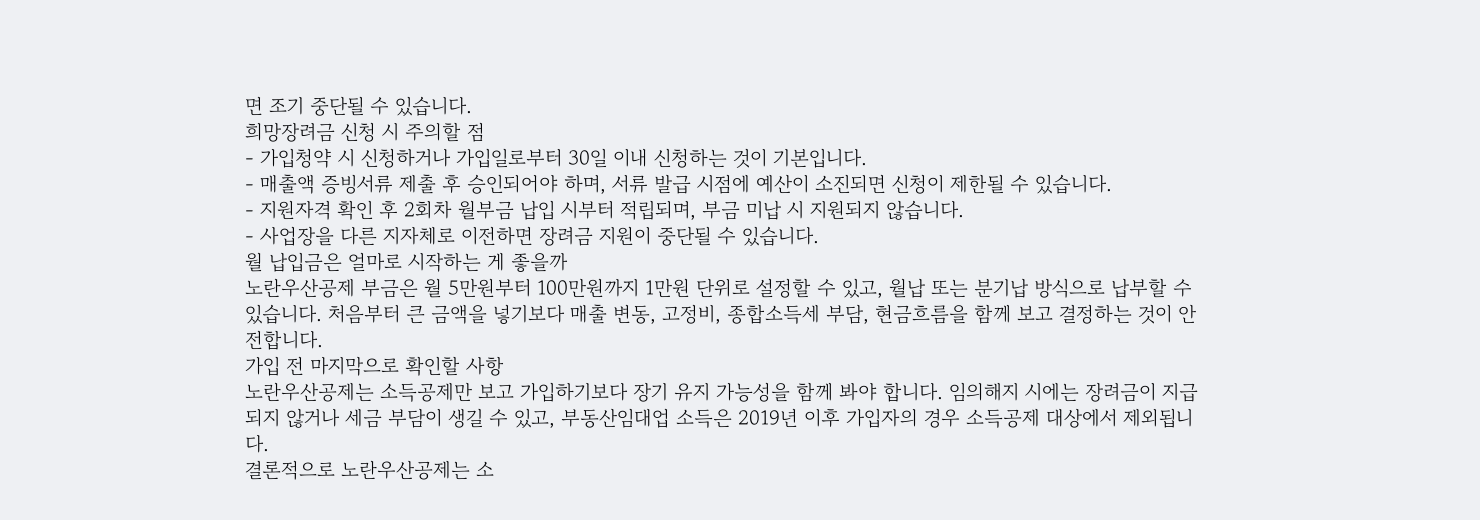면 조기 중단될 수 있습니다.
희망장려금 신청 시 주의할 점
- 가입청약 시 신청하거나 가입일로부터 30일 이내 신청하는 것이 기본입니다.
- 매출액 증빙서류 제출 후 승인되어야 하며, 서류 발급 시점에 예산이 소진되면 신청이 제한될 수 있습니다.
- 지원자격 확인 후 2회차 월부금 납입 시부터 적립되며, 부금 미납 시 지원되지 않습니다.
- 사업장을 다른 지자체로 이전하면 장려금 지원이 중단될 수 있습니다.
월 납입금은 얼마로 시작하는 게 좋을까
노란우산공제 부금은 월 5만원부터 100만원까지 1만원 단위로 설정할 수 있고, 월납 또는 분기납 방식으로 납부할 수 있습니다. 처음부터 큰 금액을 넣기보다 매출 변동, 고정비, 종합소득세 부담, 현금흐름을 함께 보고 결정하는 것이 안전합니다.
가입 전 마지막으로 확인할 사항
노란우산공제는 소득공제만 보고 가입하기보다 장기 유지 가능성을 함께 봐야 합니다. 임의해지 시에는 장려금이 지급되지 않거나 세금 부담이 생길 수 있고, 부동산임대업 소득은 2019년 이후 가입자의 경우 소득공제 대상에서 제외됩니다.
결론적으로 노란우산공제는 소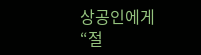상공인에게 “절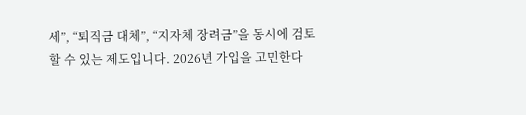세”, “퇴직금 대체”, “지자체 장려금”을 동시에 검토할 수 있는 제도입니다. 2026년 가입을 고민한다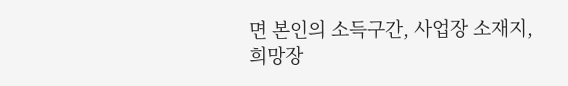면 본인의 소득구간, 사업장 소재지, 희망장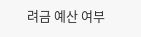려금 예산 여부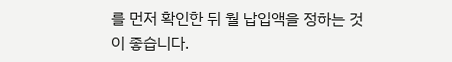를 먼저 확인한 뒤 월 납입액을 정하는 것이 좋습니다.